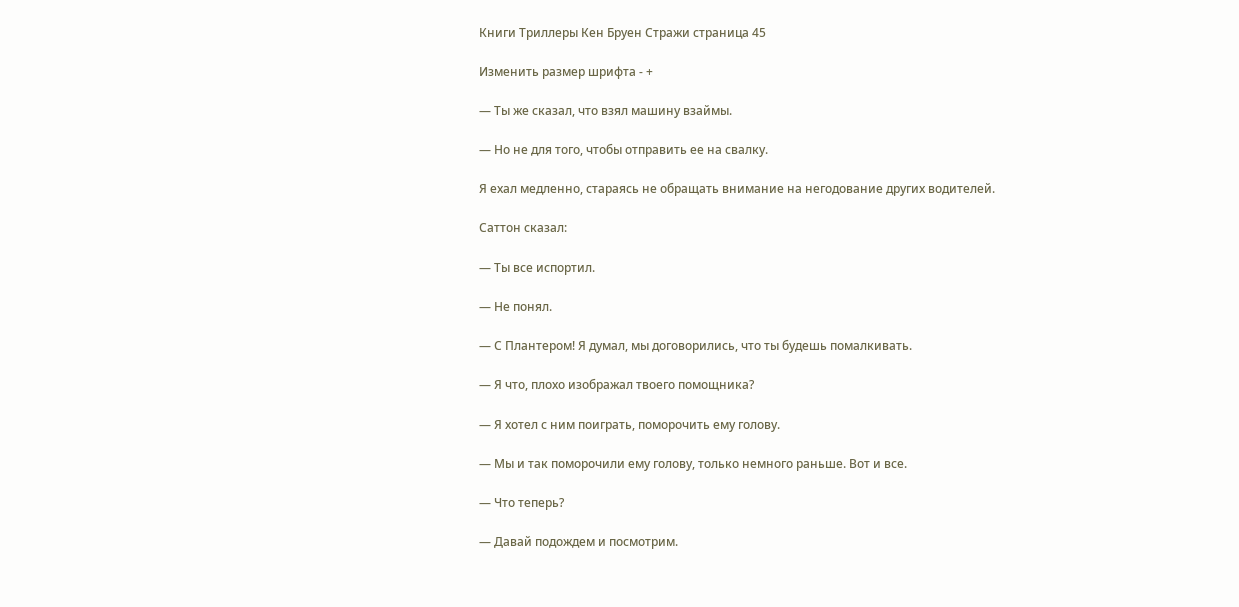Книги Триллеры Кен Бруен Стражи страница 45

Изменить размер шрифта - +

— Ты же сказал, что взял машину взаймы.

— Но не для того, чтобы отправить ее на свалку.

Я ехал медленно, стараясь не обращать внимание на негодование других водителей.

Саттон сказал:

— Ты все испортил.

— Не понял.

— С Плантером! Я думал, мы договорились, что ты будешь помалкивать.

— Я что, плохо изображал твоего помощника?

— Я хотел с ним поиграть, поморочить ему голову.

— Мы и так поморочили ему голову, только немного раньше. Вот и все.

— Что теперь?

— Давай подождем и посмотрим.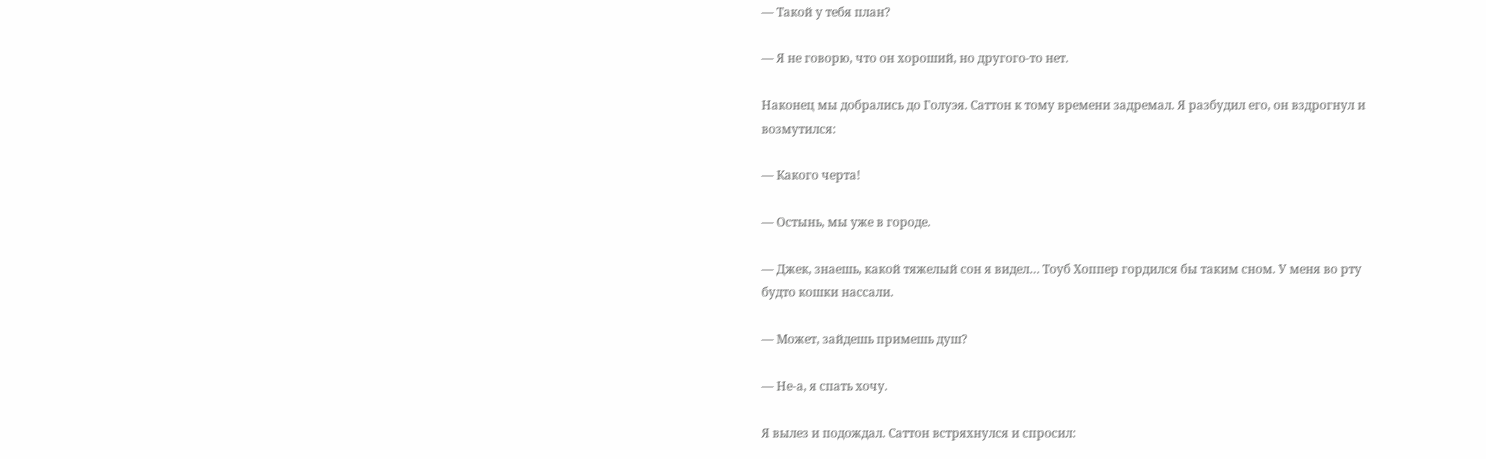— Такой у тебя план?

— Я не говорю, что он хороший, но другого-то нет.

Наконец мы добрались до Голуэя. Саттон к тому времени задремал. Я разбудил его, он вздрогнул и возмутился:

— Какого черта!

— Остынь, мы уже в городе.

— Джек, знаешь, какой тяжелый сон я видел… Тоуб Хоппер гордился бы таким сном. У меня во рту будто кошки нассали.

— Может, зайдешь примешь душ?

— Не-а, я спать хочу.

Я вылез и подождал. Саттон встряхнулся и спросил: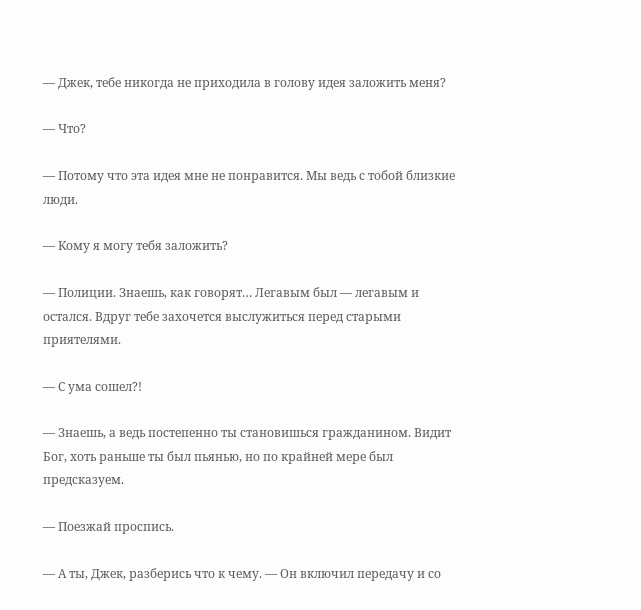— Джек, тебе никогда не приходила в голову идея заложить меня?

— Что?

— Потому что эта идея мне не понравится. Мы ведь с тобой близкие люди.

— Кому я могу тебя заложить?

— Полиции. Знаешь, как говорят… Легавым был — легавым и остался. Вдруг тебе захочется выслужиться перед старыми приятелями.

— С ума сошел?!

— Знаешь, а ведь постепенно ты становишься гражданином. Видит Бог, хоть раньше ты был пьянью, но по крайней мере был предсказуем.

— Поезжай проспись.

— А ты, Джек, разберись что к чему. — Он включил передачу и со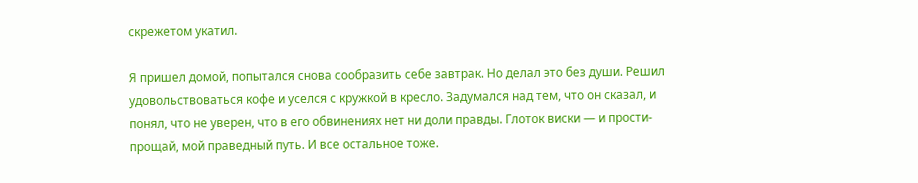скрежетом укатил.

Я пришел домой, попытался снова сообразить себе завтрак. Но делал это без души. Решил удовольствоваться кофе и уселся с кружкой в кресло. Задумался над тем, что он сказал, и понял, что не уверен, что в его обвинениях нет ни доли правды. Глоток виски — и прости-прощай, мой праведный путь. И все остальное тоже.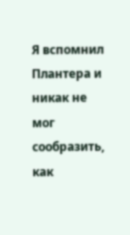Я вспомнил Плантера и никак не мог сообразить, как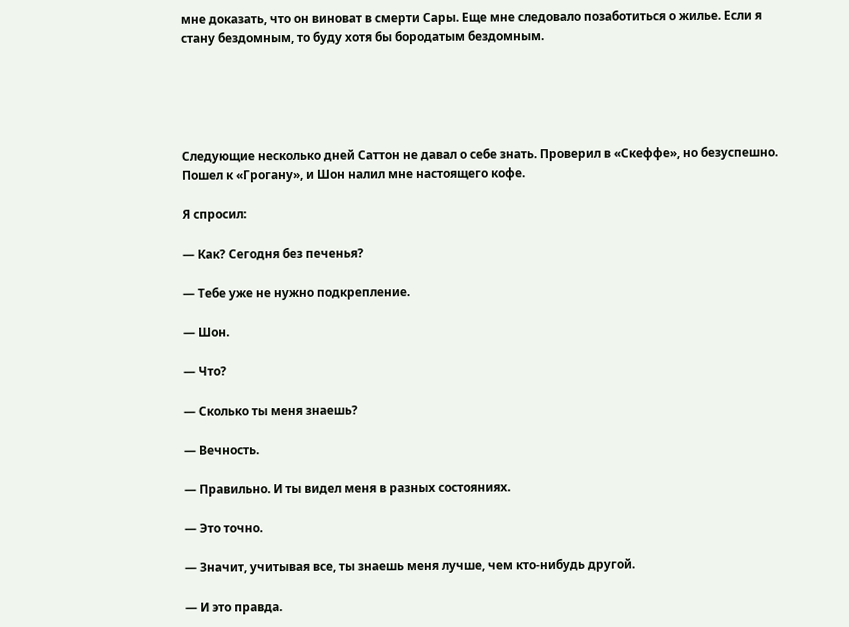мне доказать, что он виноват в смерти Сары. Еще мне следовало позаботиться о жилье. Если я стану бездомным, то буду хотя бы бородатым бездомным.





Следующие несколько дней Саттон не давал о себе знать. Проверил в «Скеффе», но безуспешно. Пошел к «Грогану», и Шон налил мне настоящего кофе.

Я спросил:

— Как? Сегодня без печенья?

— Тебе уже не нужно подкрепление.

— Шон.

— Что?

— Сколько ты меня знаешь?

— Вечность.

— Правильно. И ты видел меня в разных состояниях.

— Это точно.

— Значит, учитывая все, ты знаешь меня лучше, чем кто-нибудь другой.

— И это правда.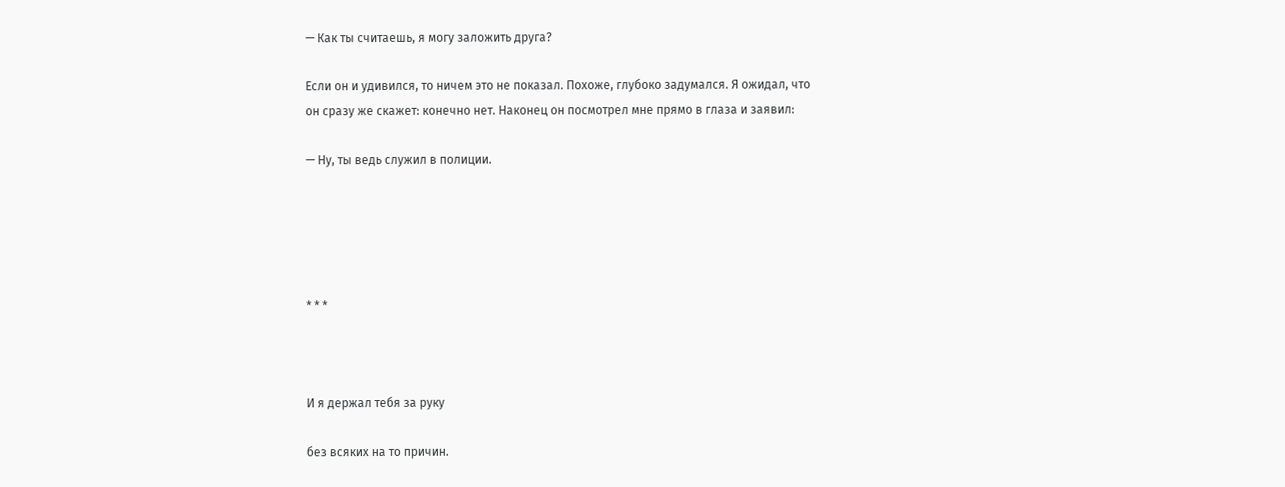— Как ты считаешь, я могу заложить друга?

Если он и удивился, то ничем это не показал. Похоже, глубоко задумался. Я ожидал, что он сразу же скажет: конечно нет. Наконец он посмотрел мне прямо в глаза и заявил:

— Ну, ты ведь служил в полиции.





* * *



И я держал тебя за руку

без всяких на то причин.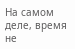На самом деле, время не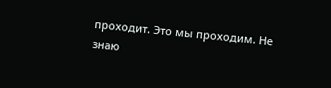проходит. Это мы проходим. Не знаю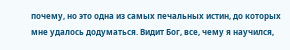почему, но это одна из самых печальных истин, до которых мне удалось додуматься. Видит Бог, все, чему я научился,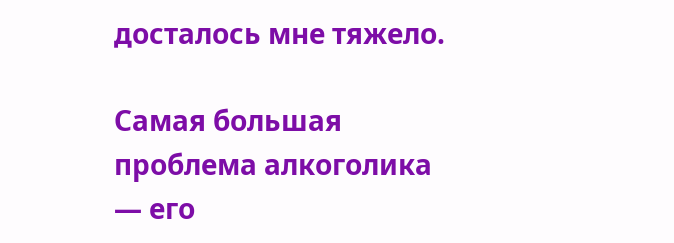досталось мне тяжело.

Самая большая проблема алкоголика — его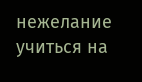нежелание учиться на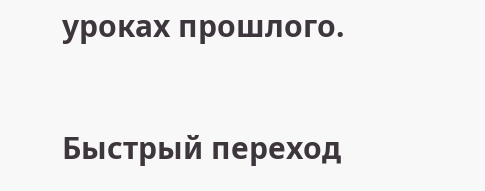уроках прошлого.

Быстрый переход